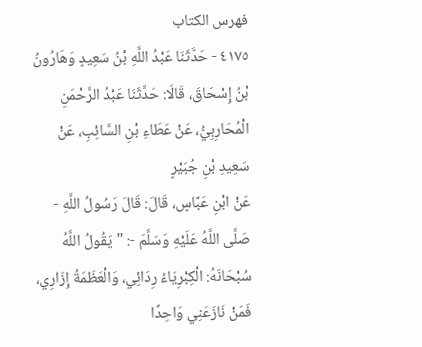فهرس الكتاب
٤١٧٥ - حَدَّثَنَا عَبْدُ اللَّهِ بْنُ سَعِيدٍ وَهَارُونُ بْنُ إِسْحَاقَ، قَالَا: حَدَّثَنَا عَبْدُ الرَّحْمَنِ الْمُحَارِبِيُّ، عَنْ عَطَاءِ بْنِ السَّائِبِ، عَنْ سَعِيدِ بْنِ جُبَيْرٍ
عَنْ ابْنِ عَبَّاسٍ، قَالَ: قَالَ رَسُولُ اللَّهِ - صَلَّى اللَّهُ عَلَيْهِ وَسَلَّمَ -: "يَقُولُ اللَّهُ سُبْحَانَهُ: الْكِبْرِيَاءُ رِدَائِي، وَالْعَظَمَةُ إِزَارِي، فَمَنْ نَازَعَنِي وَاحِدًا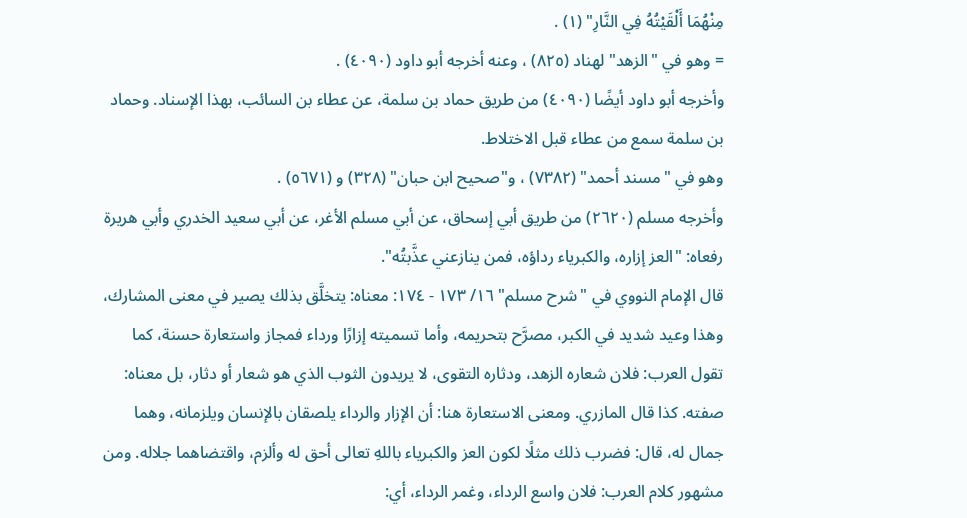مِنْهُمَا أَلْقَيْتُهُ فِي النَّارِ" (١) .
= وهو في "الزهد" لهناد (٨٢٥) ، وعنه أخرجه أبو داود (٤٠٩٠) .
وأخرجه أبو داود أيضًا (٤٠٩٠) من طريق حماد بن سلمة، عن عطاء بن السائب، بهذا الإسناد. وحماد بن سلمة سمع من عطاء قبل الاختلاط.
وهو في "مسند أحمد" (٧٣٨٢) ، و"صحيح ابن حبان" (٣٢٨) و (٥٦٧١) .
وأخرجه مسلم (٢٦٢٠) من طريق أبي إسحاق، عن أبي مسلم الأغر، عن أبي سعيد الخدري وأبي هريرة رفعاه: "العز إزاره، والكبرياء رداؤه، فمن ينازعني عذَّبتُه".
قال الإمام النووي في "شرح مسلم" ١٦/ ١٧٣ - ١٧٤: معناه: يتخلَّق بذلك يصير في معنى المشارك، وهذا وعيد شديد في الكبر، مصرَّح بتحريمه، وأما تسميته إزارًا ورداء فمجاز واستعارة حسنة، كما تقول العرب: فلان شعاره الزهد، ودثاره التقوى، لا يريدون الثوب الذي هو شعار أو دثار، بل معناه: صفته. كذا قال المازري. ومعنى الاستعارة هنا: أن الإزار والرداء يلصقان بالإنسان ويلزمانه، وهما جمال له، قال: فضرب ذلك مثلًا لكون العز والكبرياء باللهِ تعالى أحق له وألزم، واقتضاهما جلاله. ومن مشهور كلام العرب: فلان واسع الرداء، وغمر الرداء، أي: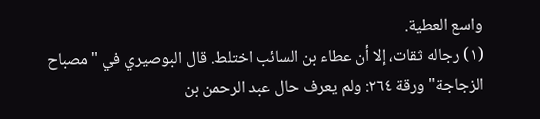واسع العطية.
(١) رجاله ثقات، إلا أن عطاء بن السائب اختلط. قال البوصيري في "مصباح الزجاجة" ورقة ٢٦٤: ولم يعرف حال عبد الرحمن بن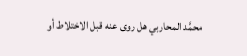محمَّد المحاربي هل روى عنه قبل الاختلاط أو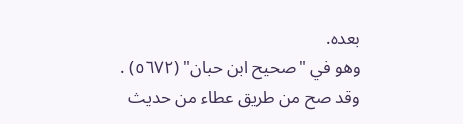بعده.
وهو في "صحيح ابن حبان" (٥٦٧٢) .
وقد صح من طريق عطاء من حديث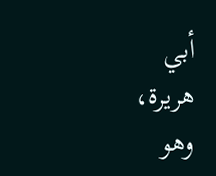أبي هريرة، وهو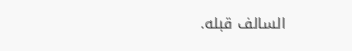السالف قبله.